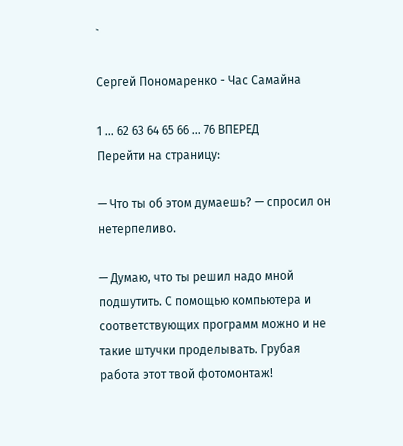`

Сергей Пономаренко - Час Самайна

1 ... 62 63 64 65 66 ... 76 ВПЕРЕД
Перейти на страницу:

— Что ты об этом думаешь? — спросил он нетерпеливо.

— Думаю, что ты решил надо мной подшутить. С помощью компьютера и соответствующих программ можно и не такие штучки проделывать. Грубая работа этот твой фотомонтаж!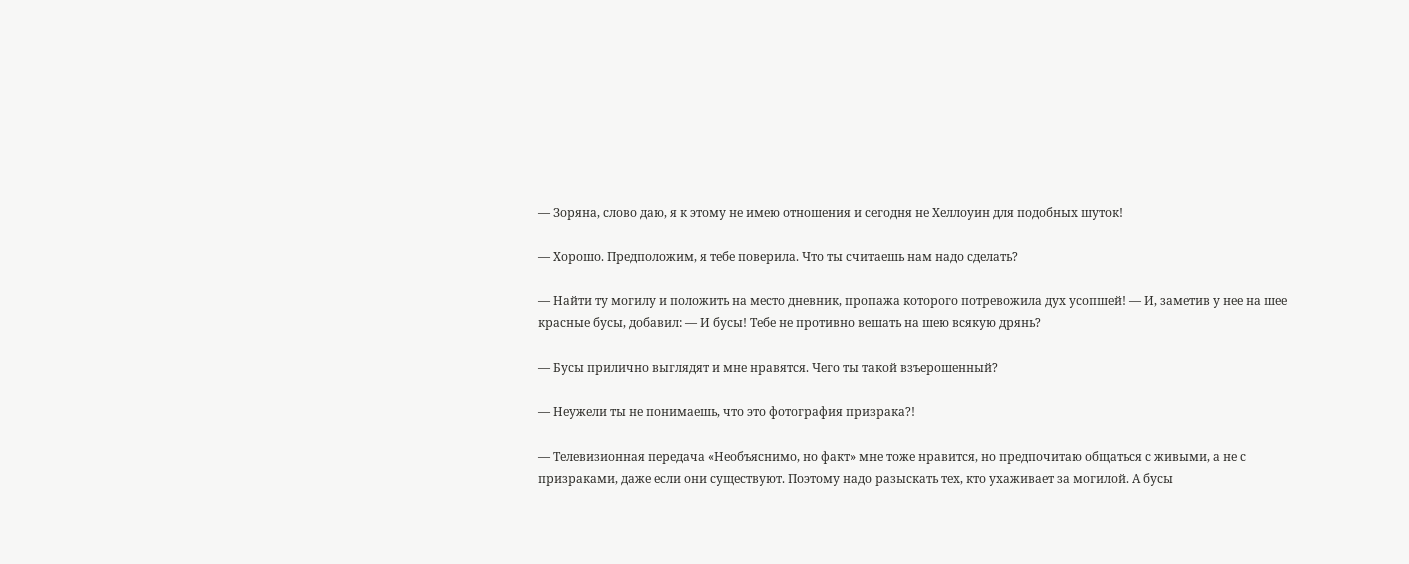— Зоряна, слово даю, я к этому не имею отношения и сегодня не Хеллоуин для подобных шуток!

— Хорошо. Предположим, я тебе поверила. Что ты считаешь нам надо сделать?

— Найти ту могилу и положить на место дневник, пропажа которого потревожила дух усопшей! — И, заметив у нее на шее красные бусы, добавил: — И бусы! Тебе не противно вешать на шею всякую дрянь?

— Бусы прилично выглядят и мне нравятся. Чего ты такой взъерошенный?

— Неужели ты не понимаешь, что это фотография призрака?!

— Телевизионная передача «Необъяснимо, но факт» мне тоже нравится, но предпочитаю общаться с живыми, а не с призраками, даже если они существуют. Поэтому надо разыскать тех, кто ухаживает за могилой. А бусы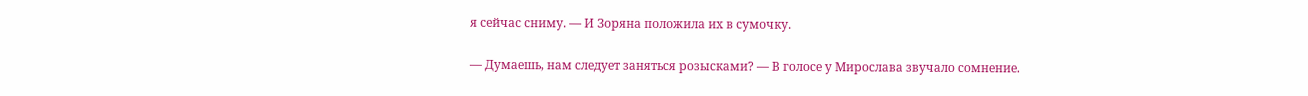я сейчас сниму. — И Зоряна положила их в сумочку.

— Думаешь, нам следует заняться розысками? — В голосе у Мирослава звучало сомнение.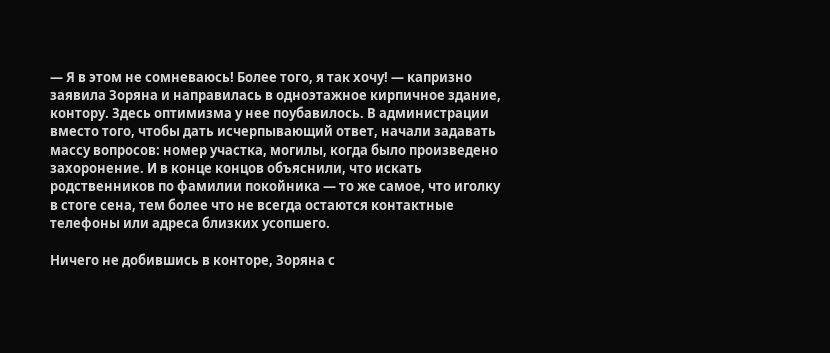— Я в этом не сомневаюсь! Более того, я так хочу! — капризно заявила Зоряна и направилась в одноэтажное кирпичное здание, контору. Здесь оптимизма у нее поубавилось. В администрации вместо того, чтобы дать исчерпывающий ответ, начали задавать массу вопросов: номер участка, могилы, когда было произведено захоронение. И в конце концов объяснили, что искать родственников по фамилии покойника — то же самое, что иголку в стоге сена, тем более что не всегда остаются контактные телефоны или адреса близких усопшего.

Ничего не добившись в конторе, Зоряна с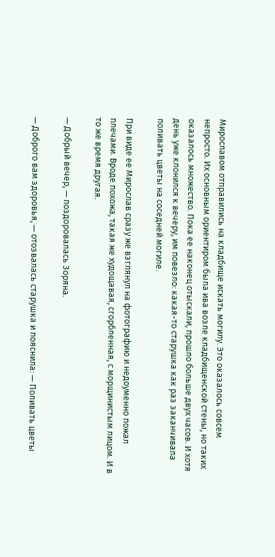Мирославом отправились на кладбище искать могилу. Это оказалось совсем непросто. Их основным ориентиром была ива возле кладбищенской стены, но таких оказалось множество. Пока ее наконец отыскали, прошло больше двух часов. И хотя день уже клонился к вечеру, им повезло: какая-то старушка как раз заканчивала поливать цветы на соседней могиле.

При виде ее Мирослав сразу же взглянул на фотографию и недоуменно пожал плечами. Вроде похожа, такая же худощавая, сгорбленная, с морщинистым лицом. И в то же время другая.

— Добрый вечер, — поздоровалась Зоряна.

— Доброго вам здоровья, — отозвалась старушка и пояснила: — Поливать цветы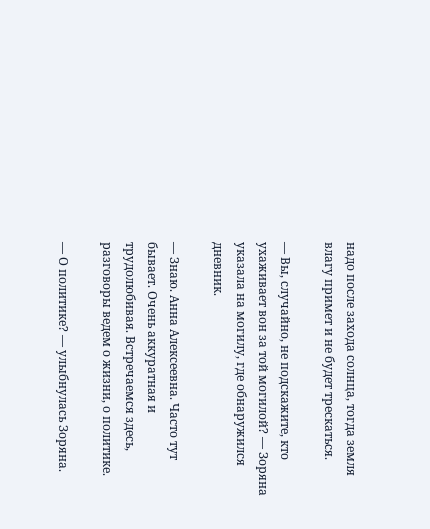надо после захода солнца, тогда земля влагу примет и не будет трескаться.

— Вы, случайно, не подскажите, кто ухаживает вон за той могилой? — Зоряна указала на могилу, где обнаружился дневник.

— Знаю. Анна Алексеевна. Часто тут бывает. Очень аккуратная и трудолюбивая. Встречаемся здесь, разговоры ведем о жизни, о политике.

— О политике? — улыбнулась Зоряна.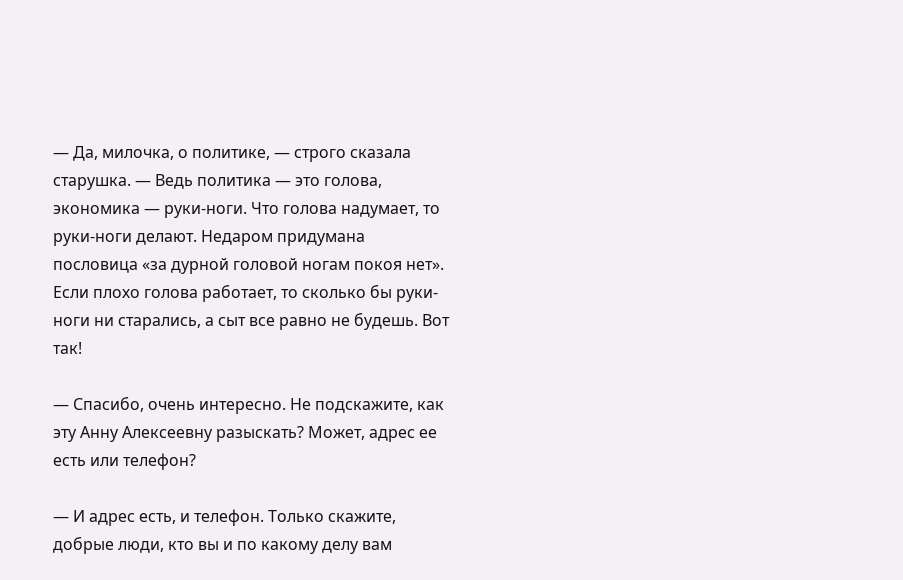— Да, милочка, о политике, — строго сказала старушка. — Ведь политика — это голова, экономика — руки-ноги. Что голова надумает, то руки-ноги делают. Недаром придумана пословица «за дурной головой ногам покоя нет». Если плохо голова работает, то сколько бы руки-ноги ни старались, а сыт все равно не будешь. Вот так!

— Спасибо, очень интересно. Не подскажите, как эту Анну Алексеевну разыскать? Может, адрес ее есть или телефон?

— И адрес есть, и телефон. Только скажите, добрые люди, кто вы и по какому делу вам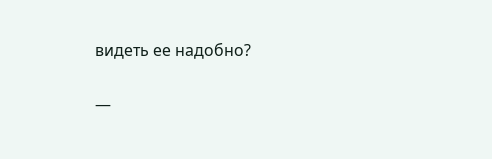видеть ее надобно?

—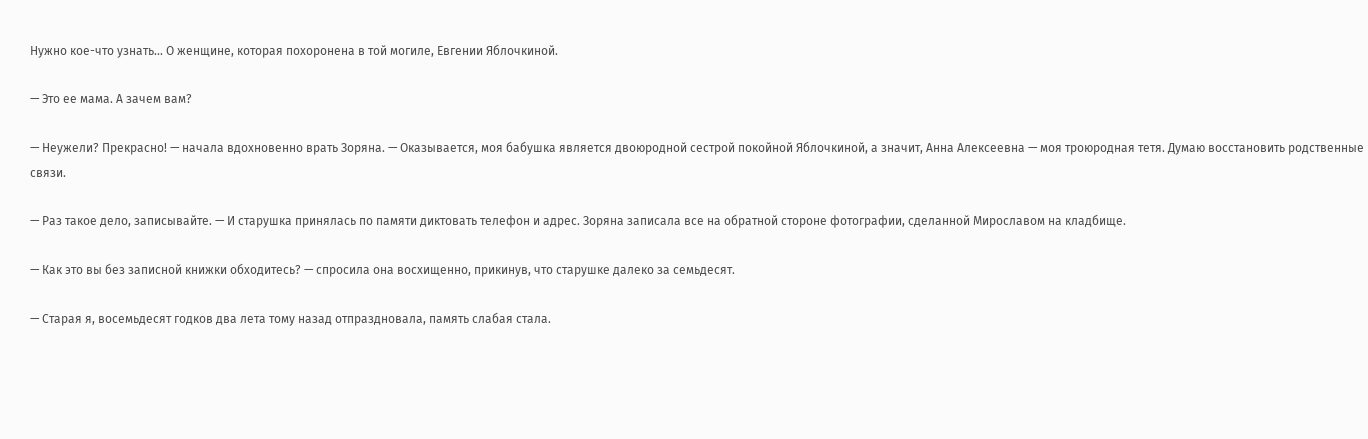Нужно кое-что узнать... О женщине, которая похоронена в той могиле, Евгении Яблочкиной.

— Это ее мама. А зачем вам?

— Неужели? Прекрасно! — начала вдохновенно врать Зоряна. — Оказывается, моя бабушка является двоюродной сестрой покойной Яблочкиной, а значит, Анна Алексеевна — моя троюродная тетя. Думаю восстановить родственные связи.

— Раз такое дело, записывайте. — И старушка принялась по памяти диктовать телефон и адрес. Зоряна записала все на обратной стороне фотографии, сделанной Мирославом на кладбище.

— Как это вы без записной книжки обходитесь? — спросила она восхищенно, прикинув, что старушке далеко за семьдесят.

— Старая я, восемьдесят годков два лета тому назад отпраздновала, память слабая стала.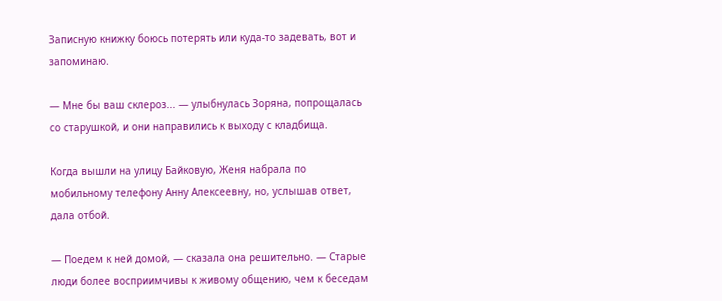Записную книжку боюсь потерять или куда-то задевать, вот и запоминаю.

— Мне бы ваш склероз... — улыбнулась Зоряна, попрощалась со старушкой, и они направились к выходу с кладбища.

Когда вышли на улицу Байковую, Женя набрала по мобильному телефону Анну Алексеевну, но, услышав ответ, дала отбой.

— Поедем к ней домой, — сказала она решительно. — Старые люди более восприимчивы к живому общению, чем к беседам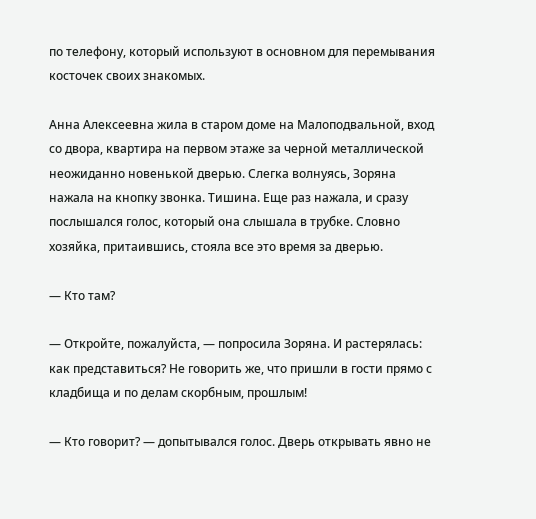по телефону, который используют в основном для перемывания косточек своих знакомых.

Анна Алексеевна жила в старом доме на Малоподвальной, вход со двора, квартира на первом этаже за черной металлической неожиданно новенькой дверью. Слегка волнуясь, Зоряна нажала на кнопку звонка. Тишина. Еще раз нажала, и сразу послышался голос, который она слышала в трубке. Словно хозяйка, притаившись, стояла все это время за дверью.

— Кто там?

— Откройте, пожалуйста, — попросила Зоряна. И растерялась: как представиться? Не говорить же, что пришли в гости прямо с кладбища и по делам скорбным, прошлым!

— Кто говорит? — допытывался голос. Дверь открывать явно не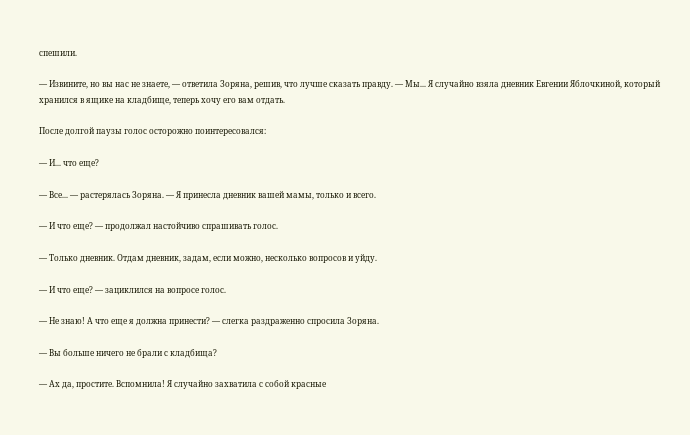спешили.

— Извините, но вы нас не знаете, — ответила Зоряна, решив, что лучше сказать правду. — Мы... Я случайно взяла дневник Евгении Яблочкиной, который хранился в ящике на кладбище, теперь хочу его вам отдать.

После долгой паузы голос осторожно поинтересовался:

— И... что еще?

— Все... — растерялась Зоряна. — Я принесла дневник вашей мамы, только и всего.

— И что еще? — продолжал настойчиво спрашивать голос.

— Только дневник. Отдам дневник, задам, если можно, несколько вопросов и уйду.

— И что еще? — зациклился на вопросе голос.

— Не знаю! А что еще я должна принести? — слегка раздраженно спросила Зоряна.

— Вы больше ничего не брали с кладбища?

— Ах да, простите. Вспомнила! Я случайно захватила с собой красные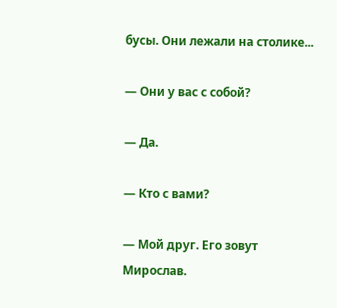бусы. Они лежали на столике...

— Они у вас с собой?

— Да.

— Кто с вами?

— Мой друг. Его зовут Мирослав.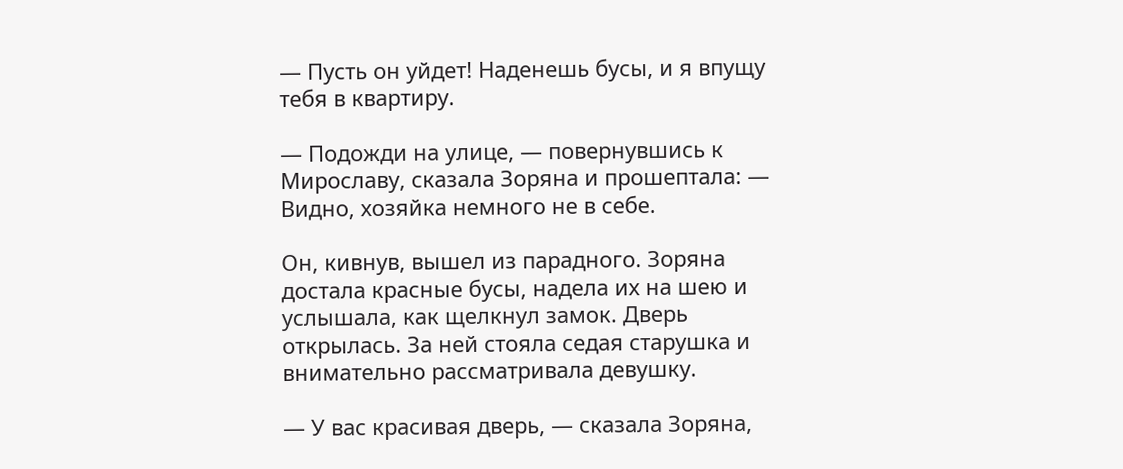— Пусть он уйдет! Наденешь бусы, и я впущу тебя в квартиру.

— Подожди на улице, — повернувшись к Мирославу, сказала Зоряна и прошептала: — Видно, хозяйка немного не в себе.

Он, кивнув, вышел из парадного. Зоряна достала красные бусы, надела их на шею и услышала, как щелкнул замок. Дверь открылась. За ней стояла седая старушка и внимательно рассматривала девушку.

— У вас красивая дверь, — сказала Зоряна,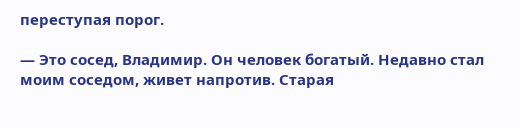переступая порог.

— Это сосед, Владимир. Он человек богатый. Недавно стал моим соседом, живет напротив. Старая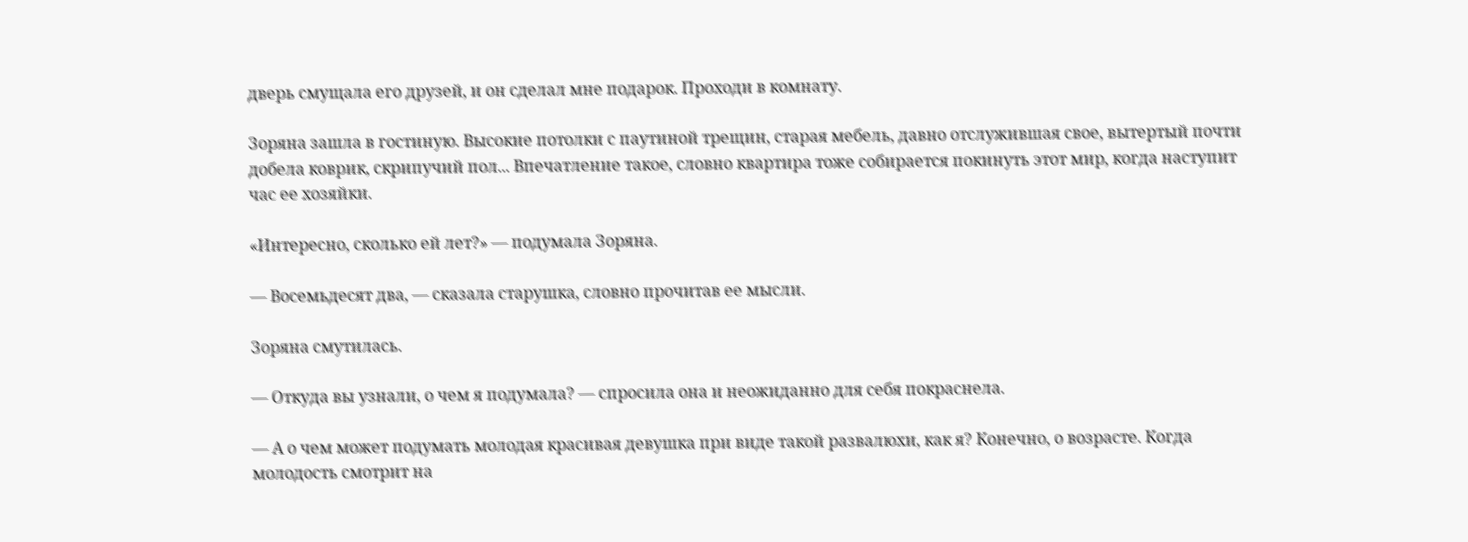дверь смущала его друзей, и он сделал мне подарок. Проходи в комнату.

Зоряна зашла в гостиную. Высокие потолки с паутиной трещин, старая мебель, давно отслужившая свое, вытертый почти добела коврик, скрипучий пол... Впечатление такое, словно квартира тоже собирается покинуть этот мир, когда наступит час ее хозяйки.

«Интересно, сколько ей лет?» — подумала Зоряна.

— Восемьдесят два, — сказала старушка, словно прочитав ее мысли.

Зоряна смутилась.

— Откуда вы узнали, о чем я подумала? — спросила она и неожиданно для себя покраснела.

— А о чем может подумать молодая красивая девушка при виде такой развалюхи, как я? Конечно, о возрасте. Когда молодость смотрит на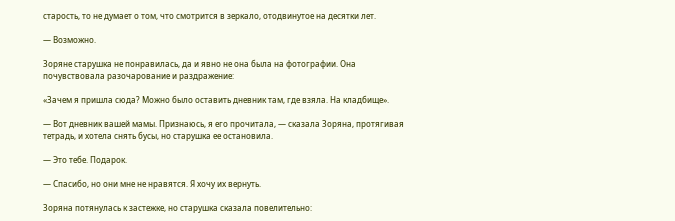старость, то не думает о том, что смотрится в зеркало, отодвинутое на десятки лет.

— Возможно.

Зоряне старушка не понравилась, да и явно не она была на фотографии. Она почувствовала разочарование и раздражение:

«Зачем я пришла сюда? Можно было оставить дневник там, где взяла. На кладбище».

— Вот дневник вашей мамы. Признаюсь, я его прочитала, — сказала Зоряна, протягивая тетрадь, и хотела снять бусы, но старушка ее остановила.

— Это тебе. Подарок.

— Спасибо, но они мне не нравятся. Я хочу их вернуть.

Зоряна потянулась к застежке, но старушка сказала повелительно: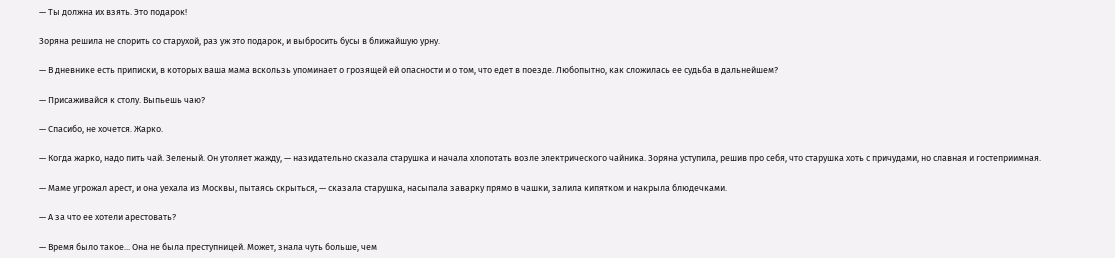— Ты должна их взять. Это подарок!

Зоряна решила не спорить со старухой, раз уж это подарок, и выбросить бусы в ближайшую урну.

— В дневнике есть приписки, в которых ваша мама вскользь упоминает о грозящей ей опасности и о том, что едет в поезде. Любопытно, как сложилась ее судьба в дальнейшем?

— Присаживайся к столу. Выпьешь чаю?

— Спасибо, не хочется. Жарко.

— Когда жарко, надо пить чай. Зеленый. Он утоляет жажду, — назидательно сказала старушка и начала хлопотать возле электрического чайника. Зоряна уступила, решив про себя, что старушка хоть с причудами, но славная и гостеприимная.

— Маме угрожал арест, и она уехала из Москвы, пытаясь скрыться, — сказала старушка, насыпала заварку прямо в чашки, залила кипятком и накрыла блюдечками.

— А за что ее хотели арестовать?

— Время было такое... Она не была преступницей. Может, знала чуть больше, чем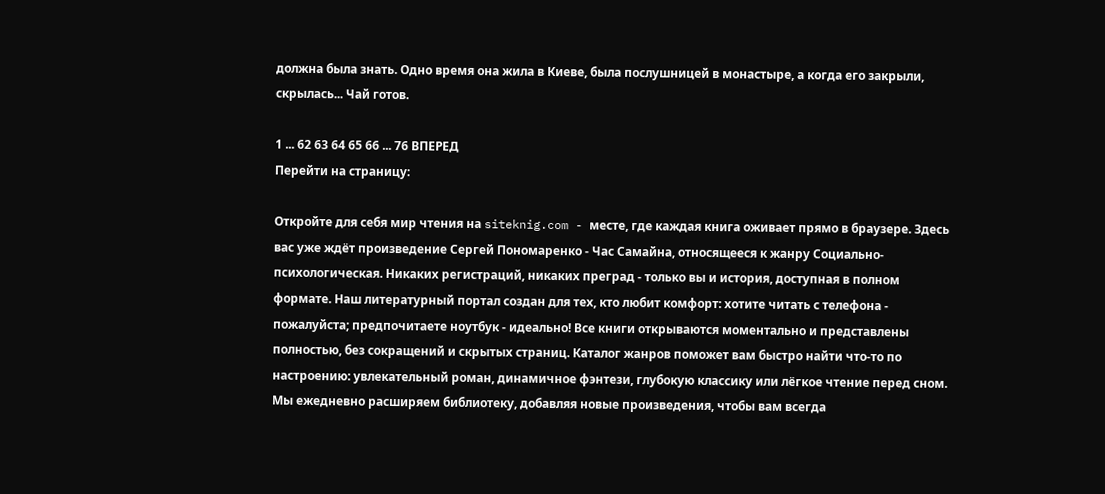должна была знать. Одно время она жила в Киеве, была послушницей в монастыре, а когда его закрыли, скрылась... Чай готов.

1 ... 62 63 64 65 66 ... 76 ВПЕРЕД
Перейти на страницу:

Откройте для себя мир чтения на siteknig.com - месте, где каждая книга оживает прямо в браузере. Здесь вас уже ждёт произведение Сергей Пономаренко - Час Самайна, относящееся к жанру Социально-психологическая. Никаких регистраций, никаких преград - только вы и история, доступная в полном формате. Наш литературный портал создан для тех, кто любит комфорт: хотите читать с телефона - пожалуйста; предпочитаете ноутбук - идеально! Все книги открываются моментально и представлены полностью, без сокращений и скрытых страниц. Каталог жанров поможет вам быстро найти что-то по настроению: увлекательный роман, динамичное фэнтези, глубокую классику или лёгкое чтение перед сном. Мы ежедневно расширяем библиотеку, добавляя новые произведения, чтобы вам всегда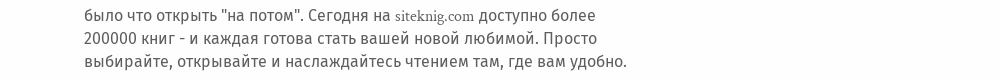было что открыть "на потом". Сегодня на siteknig.com доступно более 200000 книг - и каждая готова стать вашей новой любимой. Просто выбирайте, открывайте и наслаждайтесь чтением там, где вам удобно.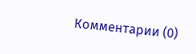Комментарии (0)